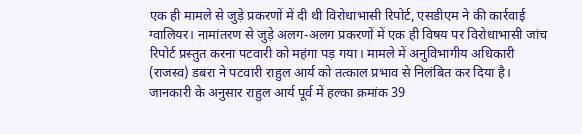एक ही मामले से जुड़े प्रकरणों में दी थी विरोधाभासी रिपोर्ट, एसडीएम ने की कार्रवाई
ग्वालियर। नामांतरण से जुड़े अलग-अलग प्रकरणों में एक ही विषय पर विरोधाभासी जांच रिपोर्ट प्रस्तुत करना पटवारी को महंगा पड़ गया। मामले में अनुविभागीय अधिकारी (राजस्व) डबरा ने पटवारी राहुल आर्य को तत्काल प्रभाव से निलंबित कर दिया है।
जानकारी के अनुसार राहुल आर्य पूर्व में हल्का क्रमांक 39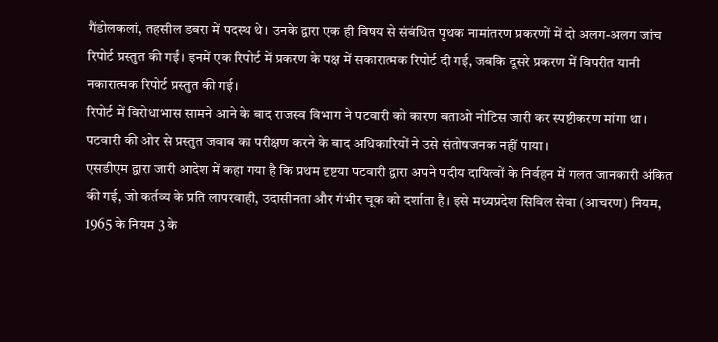गैंडोलकलां, तहसील डबरा में पदस्थ थे। उनके द्वारा एक ही विषय से संबंधित पृथक नामांतरण प्रकरणों में दो अलग-अलग जांच रिपोर्ट प्रस्तुत की गईं। इनमें एक रिपोर्ट में प्रकरण के पक्ष में सकारात्मक रिपोर्ट दी गई, जबकि दूसरे प्रकरण में विपरीत यानी नकारात्मक रिपोर्ट प्रस्तुत की गई।
रिपोर्ट में विरोधाभास सामने आने के बाद राजस्व विभाग ने पटवारी को कारण बताओ नोटिस जारी कर स्पष्टीकरण मांगा था। पटवारी की ओर से प्रस्तुत जवाब का परीक्षण करने के बाद अधिकारियों ने उसे संतोषजनक नहीं पाया।
एसडीएम द्वारा जारी आदेश में कहा गया है कि प्रथम दृष्टया पटवारी द्वारा अपने पदीय दायित्वों के निर्वहन में गलत जानकारी अंकित की गई, जो कर्तव्य के प्रति लापरवाही, उदासीनता और गंभीर चूक को दर्शाता है। इसे मध्यप्रदेश सिविल सेवा (आचरण) नियम, 1965 के नियम 3 के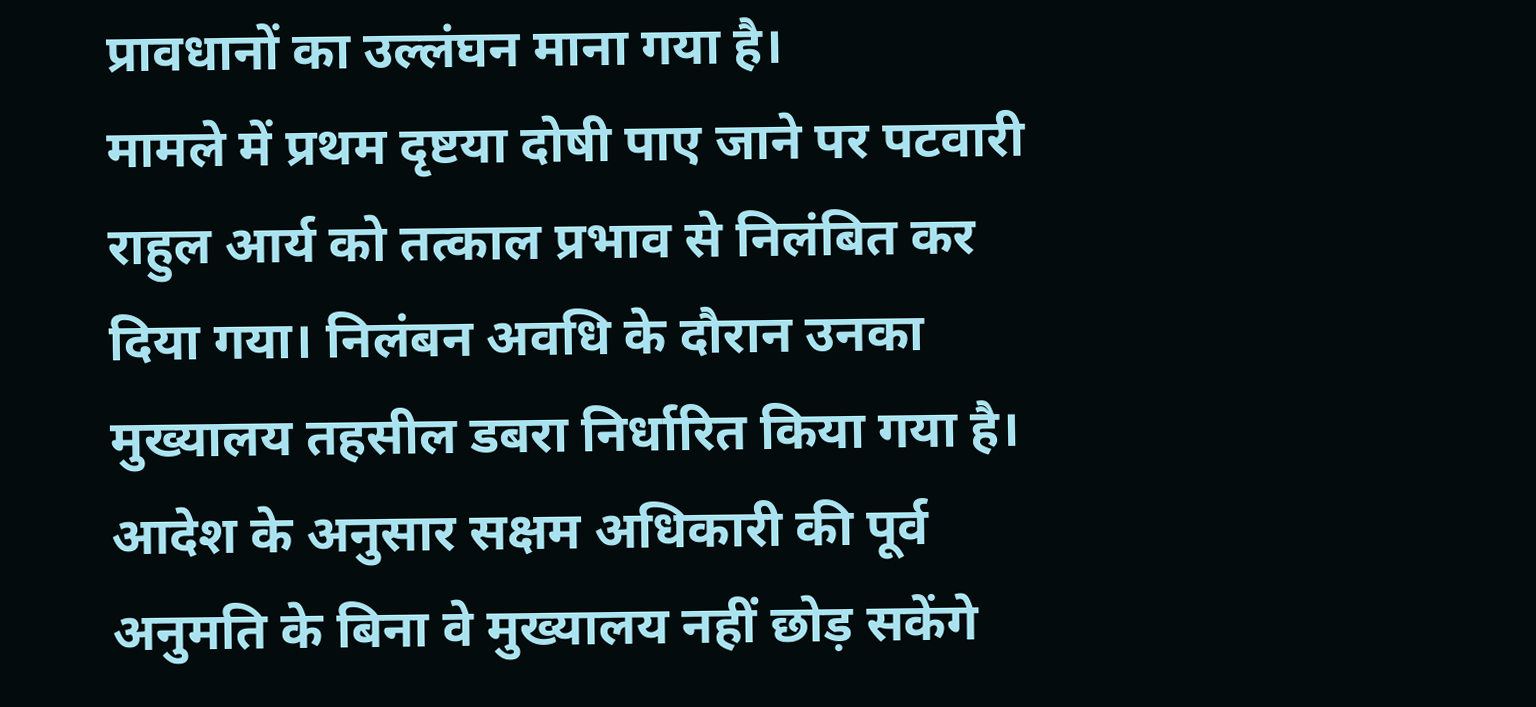प्रावधानों का उल्लंघन माना गया है।
मामले में प्रथम दृष्टया दोषी पाए जाने पर पटवारी राहुल आर्य को तत्काल प्रभाव से निलंबित कर दिया गया। निलंबन अवधि के दौरान उनका मुख्यालय तहसील डबरा निर्धारित किया गया है। आदेश के अनुसार सक्षम अधिकारी की पूर्व अनुमति के बिना वे मुख्यालय नहीं छोड़ सकेंगे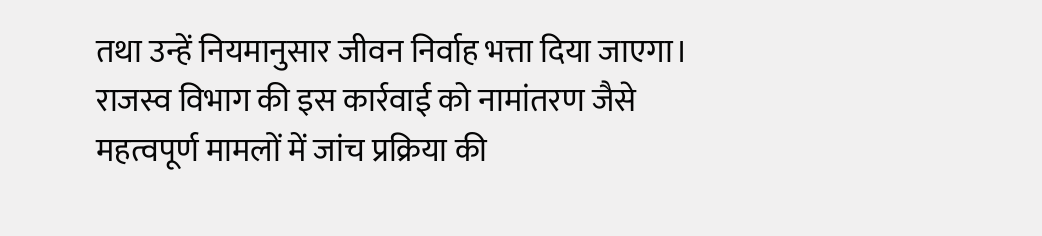तथा उन्हें नियमानुसार जीवन निर्वाह भत्ता दिया जाएगा।
राजस्व विभाग की इस कार्रवाई को नामांतरण जैसे महत्वपूर्ण मामलों में जांच प्रक्रिया की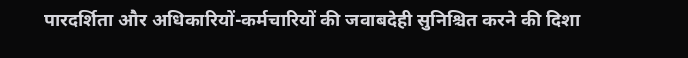पारदर्शिता और अधिकारियों-कर्मचारियों की जवाबदेही सुनिश्चित करने की दिशा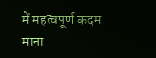में महत्वपूर्ण कदम माना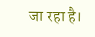जा रहा है।